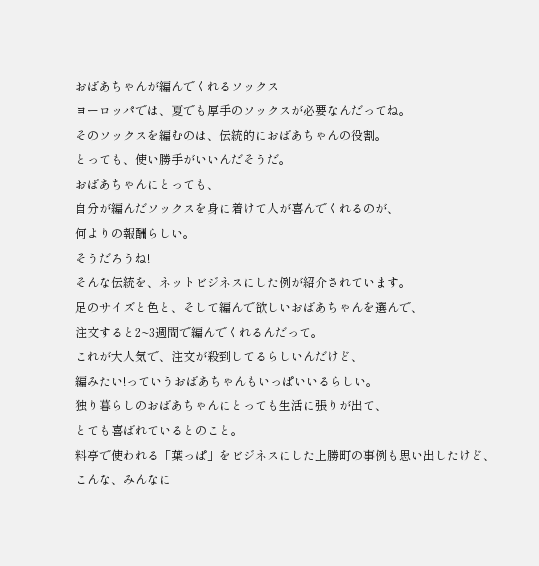おばあちゃんが編んでくれるソックス
ヨーロッパでは、夏でも厚手のソックスが必要なんだってね。
そのソックスを編むのは、伝統的におばあちゃんの役割。
とっても、使い勝手がいいんだそうだ。
おばあちゃんにとっても、
自分が編んだソックスを身に着けて人が喜んでくれるのが、
何よりの報酬らしい。
そうだろうね!
そんな伝統を、ネットビジネスにした例が紹介されています。
足のサイズと色と、そして編んで欲しいおばあちゃんを選んで、
注文すると2~3週間で編んでくれるんだって。
これが大人気で、注文が殺到してるらしいんだけど、
編みたい!っていうおばあちゃんもいっぱいいるらしい。
独り暮らしのおばあちゃんにとっても生活に張りが出て、
とても喜ばれているとのこと。
料亭で使われる「葉っぱ」をビジネスにした上勝町の事例も思い出したけど、
こんな、みんなに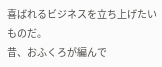喜ばれるビジネスを立ち上げたいものだ。
昔、おふくろが編んで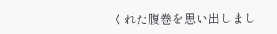くれた腹巻を思い出しまし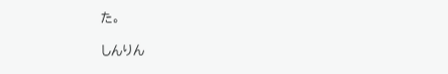た。

しんりん